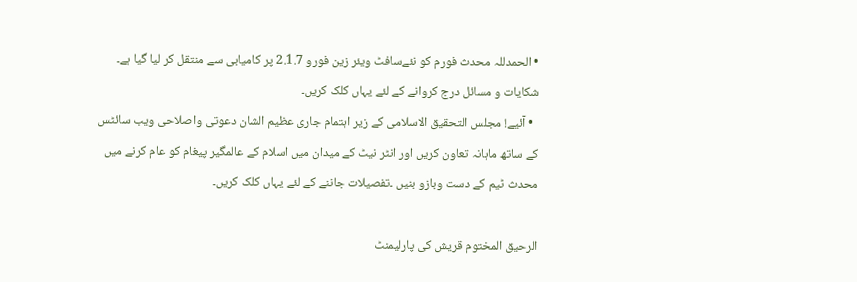• الحمدللہ محدث فورم کو نئےسافٹ ویئر زین فورو 2.1.7 پر کامیابی سے منتقل کر لیا گیا ہے۔ شکایات و مسائل درج کروانے کے لئے یہاں کلک کریں۔
  • آئیے! مجلس التحقیق الاسلامی کے زیر اہتمام جاری عظیم الشان دعوتی واصلاحی ویب سائٹس کے ساتھ ماہانہ تعاون کریں اور انٹر نیٹ کے میدان میں اسلام کے عالمگیر پیغام کو عام کرنے میں محدث ٹیم کے دست وبازو بنیں ۔تفصیلات جاننے کے لئے یہاں کلک کریں۔

الرحیق المختوم قریش کی پارلیمنٹ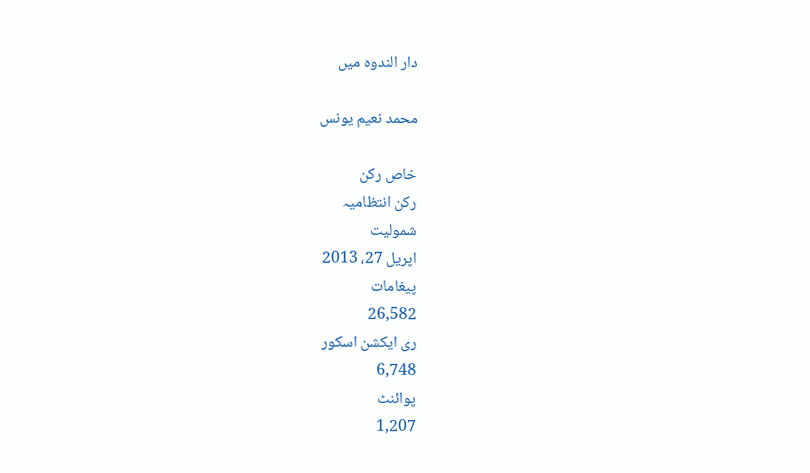دار الندوہ میں

محمد نعیم یونس

خاص رکن
رکن انتظامیہ
شمولیت
اپریل 27، 2013
پیغامات
26,582
ری ایکشن اسکور
6,748
پوائنٹ
1,207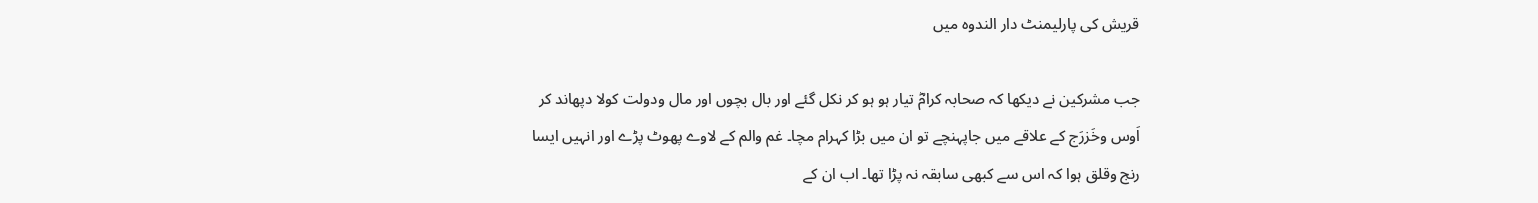قریش کی پارلیمنٹ دار الندوہ میں

جب مشرکین نے دیکھا کہ صحابہ کرامؓ تیار ہو ہو کر نکل گئے اور بال بچوں اور مال ودولت کولا دپھاند کر اَوس وخَزرَج کے علاقے میں جاپہنچے تو ان میں بڑا کہرام مچا۔ غم والم کے لاوے پھوٹ پڑے اور انہیں ایسا رنج وقلق ہوا کہ اس سے کبھی سابقہ نہ پڑا تھا۔ اب ان کے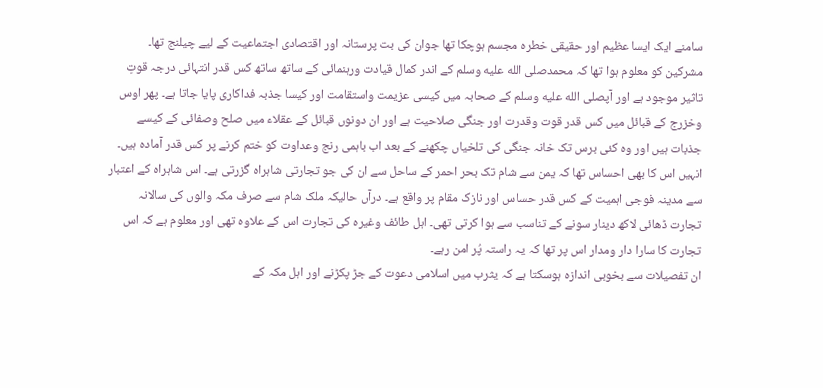سامنے ایک ایسا عظیم اور حقیقی خطرہ مجسم ہوچکا تھا جوان کی بت پرستانہ اور اقتصادی اجتماعیت کے لیے چیلنج تھا۔
مشرکین کو معلوم ہوا تھا کہ محمدصلى الله عليه وسلم کے اندر کمال قیادت ورہنمائی کے ساتھ ساتھ کس قدر انتہائی درجہ قوتِ تاثیر موجود ہے اور آپصلى الله عليه وسلم کے صحابہ میں کیسی عزیمت واستقامت اور کیسا جذبہ فداکاری پایا جاتا ہے۔ پھر اوس وخزرج کے قبائل میں کس قدر قوت وقدرت اور جنگی صلاحیت ہے اور ان دونوں قبائل کے عقلاء میں صلح وصفائی کے کیسے جذبات ہیں اور وہ کئی برس تک خانہ جنگی کی تلخیاں چکھنے کے بعد اب باہمی رنج وعداوت کو ختم کرنے پر کس قدر آمادہ ہیں۔
انہیں اس کا بھی احساس تھا کہ یمن سے شام تک بحر احمر کے ساحل سے ان کی جو تجارتی شاہراہ گزرتی ہے۔ اس شاہراہ کے اعتبار سے مدینہ فوجی اہمیت کے کس قدر حساس اور نازک مقام پر واقع ہے۔ درآں حالیکہ ملک شام سے صرف مکہ والوں کی سالانہ تجارت ڈھائی لاکھ دینار سونے کے تناسب سے ہوا کرتی تھی۔ اہل طائف وغیرہ کی تجارت اس کے علاوہ تھی اور معلوم ہے کہ اس تجارت کا سارا دار ومدار اس پر تھا کہ یہ راستہ پُر امن رہے۔
ان تفصیلات سے بخوبی اندازہ ہوسکتا ہے کہ یثرب میں اسلامی دعوت کے جڑ پکڑنے اور اہل مکہ کے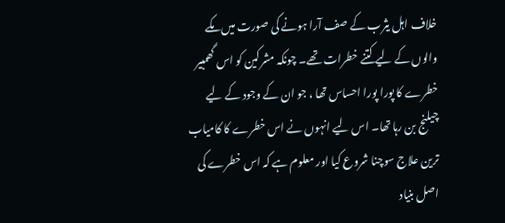خلاف اہل یثرب کے صف آرا ہونے کی صورت میں مکے والوں کے لیے کتنے خطرات تھے۔ چونکہ مشرکین کو اس گھمبیر خطرے کا پورا پورا احساس تھا ، جو ان کے وجود کے لیے چیلنج بن رہا تھا۔ اس لیے انہوں نے اس خطرے کا کامیاب ترین علاج سوچنا شروع کیا اور معلوم ہے کہ اس خطرے کی اصل بنیاد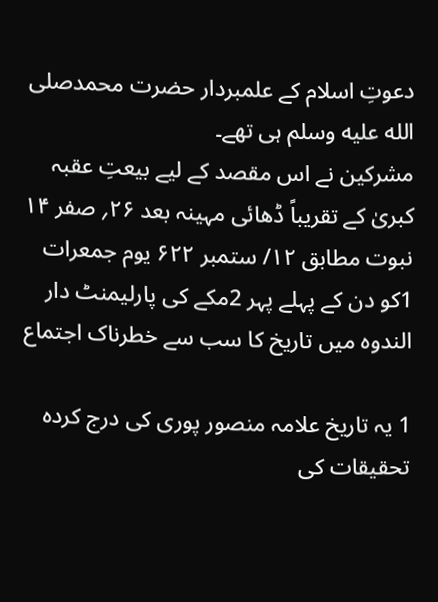دعوتِ اسلام کے علمبردار حضرت محمدصلى الله عليه وسلم ہی تھے۔
مشرکین نے اس مقصد کے لیے بیعتِ عقبہ کبریٰ کے تقریباً ڈھائی مہینہ بعد ۲۶؍ صفر ۱۴ نبوت مطابق ۱۲/ ستمبر ۶۲۲ یوم جمعرات 1کو دن کے پہلے پہر 2مکے کی پارلیمنٹ دار الندوہ میں تاریخ کا سب سے خطرناک اجتماع

1 یہ تاریخ علامہ منصور پوری کی درج کردہ تحقیقات کی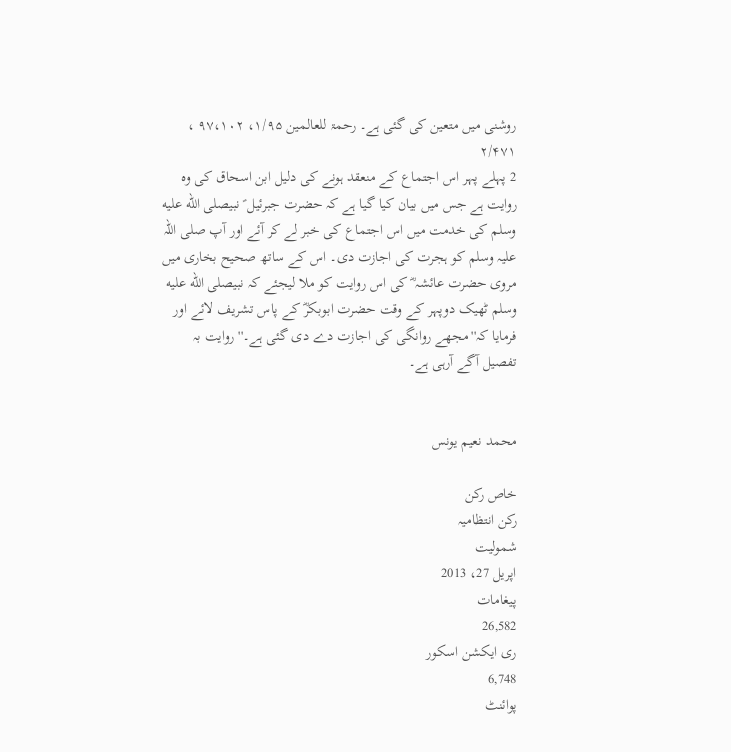روشنی میں متعین کی گئی ہے۔ رحمۃ للعالمین ۱/۹۵، ۹۷،۱۰۲ ، ۲/۴۷۱
2 پہلے پہر اس اجتماع کے منعقد ہونے کی دلیل ابن اسحاق کی وہ روایت ہے جس میں بیان کیا گیا ہے کہ حضرت جبرئیل ؑ نبیصلى الله عليه وسلم کی خدمت میں اس اجتماع کی خبر لے کر آئے اور آپ صلی اللہ علیہ وسلم کو ہجرت کی اجازت دی۔ اس کے ساتھ صحیح بخاری میں مروی حضرت عائشہ ؓ کی اس روایت کو ملا لیجئے کہ نبیصلى الله عليه وسلم ٹھیک دوپہر کے وقت حضرت ابوبکرؓ کے پاس تشریف لائے اور فرمایا کہ''مجھے روانگی کی اجازت دے دی گئی ہے۔'' روایت بہ تفصیل آگے آرہی ہے۔


محمد نعیم یونس

خاص رکن
رکن انتظامیہ
شمولیت
اپریل 27، 2013
پیغامات
26,582
ری ایکشن اسکور
6,748
پوائنٹ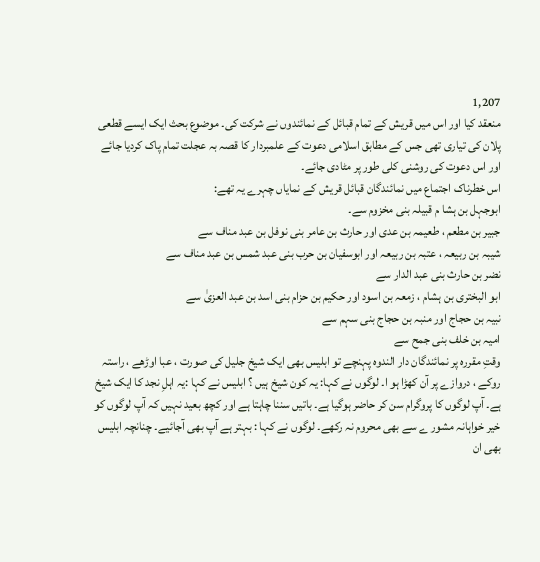1,207
منعقد کیا اور اس میں قریش کے تمام قبائل کے نمائندوں نے شرکت کی۔ موضوع بحث ایک ایسے قطعی پلان کی تیاری تھی جس کے مطابق اسلامی دعوت کے علمبردار کا قصہ بہ عجلت تمام پاک کردیا جائے اور اس دعوت کی روشنی کلی طور پر مٹادی جائے۔
اس خطرناک اجتماع میں نمائندگان قبائل قریش کے نمایاں چہرے یہ تھے:
ابوجہل بن ہشا م قبیلہ بنی مخزوم سے۔
جبیر بن مطعم ، طعیمہ بن عدی اور حارث بن عامر بنی نوفل بن عبد مناف سے
شیبہ بن ربیعہ ، عتبہ بن ربیعہ اور ابوسفیان بن حرب بنی عبد شمس بن عبد مناف سے
نضر بن حارث بنی عبد الدار سے
ابو البختری بن ہشام ، زمعہ بن اسود اور حکیم بن حزام بنی اسد بن عبد العزیٰ سے
نبیہ بن حجاج اور منبہ بن حجاج بنی سہم سے
امیہ بن خلف بنی جمح سے
وقتِ مقررہ پر نمائندگان دار الندوہ پہنچے تو ابلیس بھی ایک شیخ جلیل کی صورت ، عبا اوڑھے ، راستہ روکے ، دروازے پر آن کھڑا ہو ا۔ لوگوں نے کہا: یہ کون شیخ ہیں ؟ ابلیس نے کہا :یہ اہلِ نجد کا ایک شیخ ہے۔ آپ لوگوں کا پروگرام سن کر حاضر ہوگیا ہے۔ باتیں سننا چاہتا ہے اور کچھ بعید نہیں کہ آپ لوگوں کو خیر خواہانہ مشور ے سے بھی محروم نہ رکھے۔ لوگوں نے کہا : بہتر ہے آپ بھی آجائیے۔ چنانچہ ابلیس بھی ان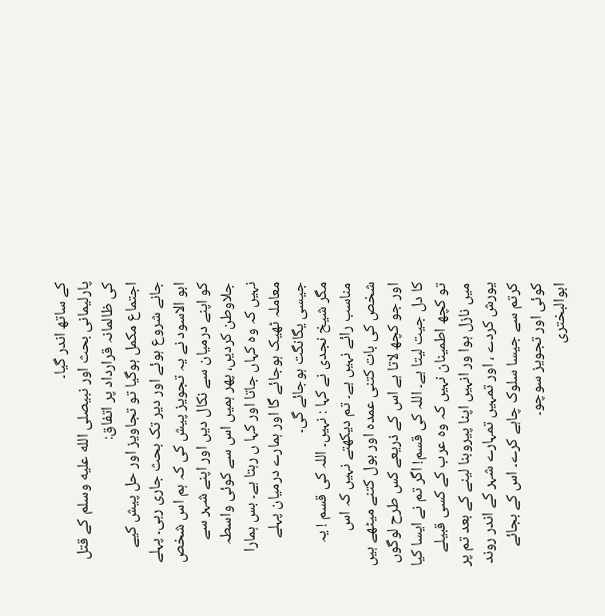کے ساتھ اندر گیا۔
پارلیمانی بحث اور نبیصلى الله عليه وسلم کے قتل کی ظالمانہ قرارداد پر اتفاق:
اجتماع مکمل ہوگیا تو تجاویز اور حل پیش کیے جانے شروع ہوئے اور دیر تک بحث جاری رہی۔ پہلے ابو الاسود نے یہ تجویز پیش کی کہ ہم اس شخص کو اپنے درمیان سے نکال دیں اور اپنے شہر سے جلاوطن کردیں، پھر ہمیں اس سے کوئی واسطہ نہیں کہ وہ کہاں جاتا اور کہا ں رہتا ہے۔ بس ہمارا معاملہ ٹھیک ہوجائے گا اور ہمارے درمیان پہلے جیسی یگانگت ہوجائے گی۔
مگر شیخ نجدی نے کہا : نہیں۔ اللہ کی قسم ! یہ مناسب رائے نہیں ہے۔ تم دیکھتے نہیں کہ اس شخص کی بات کتنی عمدہ اور بول کتنے میٹھے ہیں اور جو کچھ لاتا ہے اس کے ذریعے کس طرح لوگوں کا دل جیت لیتا ہے۔ اللہ کی قسم! اگر تم نے ایسا کیا تو کچھ اطمینان نہیں کہ وہ عرب کے کسی قبیلے میں نازل ہوا ور انہیں اپنا پیروبنا لینے کے بعد تم پر یورش کردے ، اور تمہیں تمہارے شہر کے اندر روند کرتم سے جیسا سلوک چاہے کرے۔ اس کے بجائے کوئی اور تجویز سوچو۔
ابوالبختری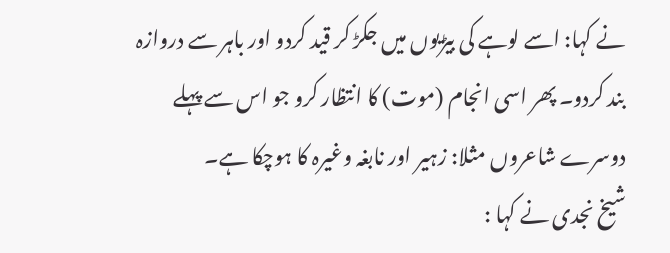نے کہا: اسے لوہے کی بیڑیوں میں جکڑ کر قید کردو اور باہر سے دروازہ بند کردو۔ پھر اسی انجام (موت) کا انتظار کرو جو اس سے پہلے دوسرے شاعروں مثلا: زہیر اور نابغہ وغیرہ کا ہوچکا ہے۔
شیخ نجدی نے کہا :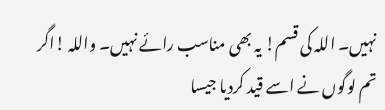نہیں۔ اللہ کی قسم! یہ بھی مناسب رائے نہیں۔ واللہ !اگر تم لوگوں نے اسے قید کردیا جیسا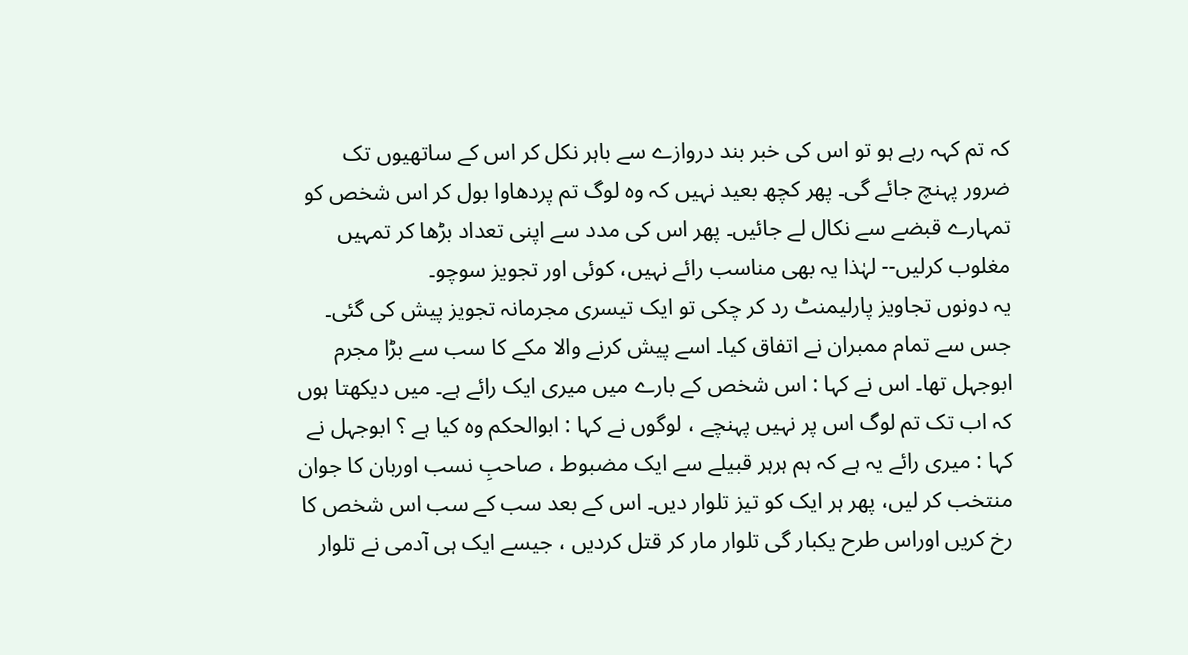کہ تم کہہ رہے ہو تو اس کی خبر بند دروازے سے باہر نکل کر اس کے ساتھیوں تک ضرور پہنچ جائے گی۔ پھر کچھ بعید نہیں کہ وہ لوگ تم پردھاوا بول کر اس شخص کو تمہارے قبضے سے نکال لے جائیں۔ پھر اس کی مدد سے اپنی تعداد بڑھا کر تمہیں مغلوب کرلیں-- لہٰذا یہ بھی مناسب رائے نہیں، کوئی اور تجویز سوچو۔
یہ دونوں تجاویز پارلیمنٹ رد کر چکی تو ایک تیسری مجرمانہ تجویز پیش کی گئی۔ جس سے تمام ممبران نے اتفاق کیا۔ اسے پیش کرنے والا مکے کا سب سے بڑا مجرم ابوجہل تھا۔ اس نے کہا : اس شخص کے بارے میں میری ایک رائے ہے۔ میں دیکھتا ہوں کہ اب تک تم لوگ اس پر نہیں پہنچے ، لوگوں نے کہا : ابوالحکم وہ کیا ہے ؟ ابوجہل نے کہا : میری رائے یہ ہے کہ ہم ہرہر قبیلے سے ایک مضبوط ، صاحبِ نسب اوربان کا جوان منتخب کر لیں، پھر ہر ایک کو تیز تلوار دیں۔ اس کے بعد سب کے سب اس شخص کا رخ کریں اوراس طرح یکبار گی تلوار مار کر قتل کردیں ، جیسے ایک ہی آدمی نے تلوار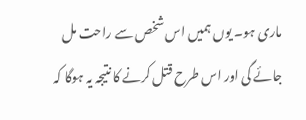ماری ہو۔ یوں ہمیں اس شخص سے راحت مل جائے گی اور اس طرح قتل کرنے کا نتیجہ یہ ہوگا کہ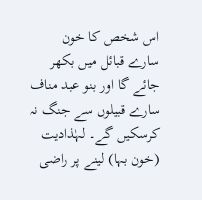اس شخص کا خون سارے قبائل میں بکھر جائے گا اور بنو عبد مناف سارے قبیلوں سے جنگ نہ کرسکیں گے۔ لہٰذادیت (خون بہا) لینے پر راضی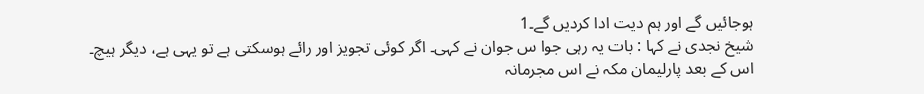ہوجائیں گے اور ہم دیت ادا کردیں گے۔1
شیخ نجدی نے کہا : بات یہ رہی جوا س جوان نے کہی۔ اگر کوئی تجویز اور رائے ہوسکتی ہے تو یہی ہے، دیگر ہیچ۔
اس کے بعد پارلیمان مکہ نے اس مجرمانہ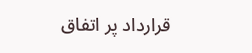قرارداد پر اتفاق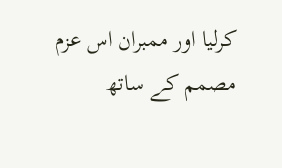کرلیا اور ممبران اس عزم مصمم کے ساتھ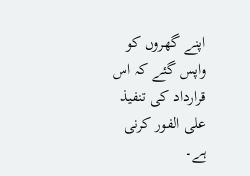اپنے گھروں کو واپس گئے کہ اس قرارداد کی تنفیذ علی الفور کرنی ہے۔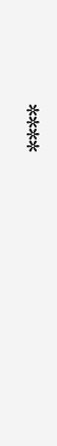****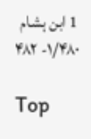1 ابن ہشام ۱/۴۸۰- ۴۸۲

Top